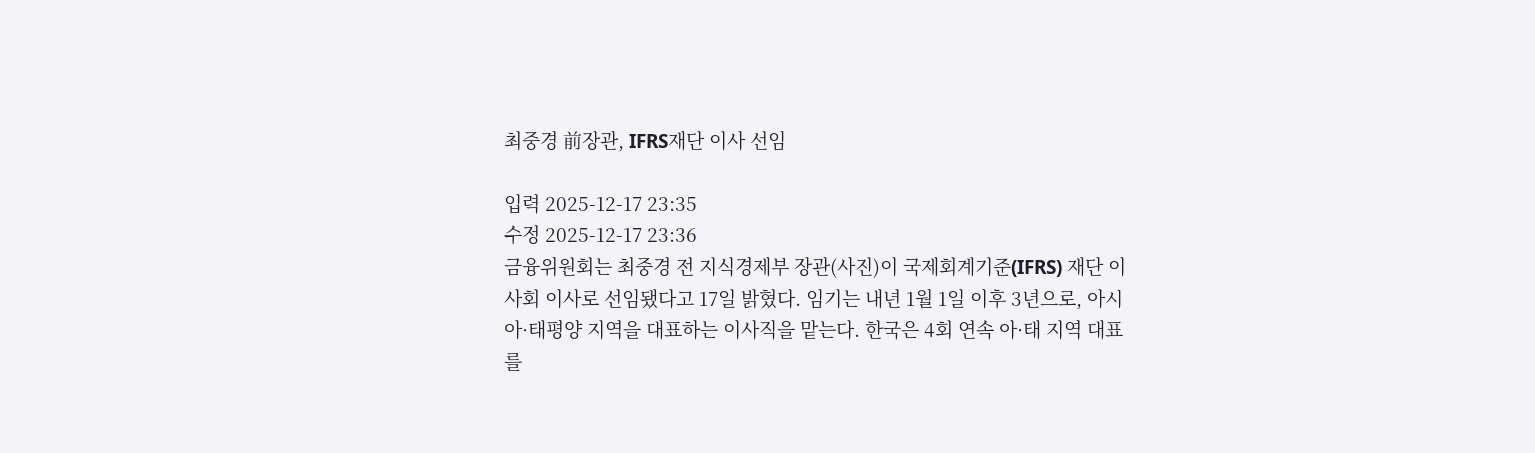최중경 前장관, IFRS재단 이사 선임

입력 2025-12-17 23:35
수정 2025-12-17 23:36
금융위원회는 최중경 전 지식경제부 장관(사진)이 국제회계기준(IFRS) 재단 이사회 이사로 선임됐다고 17일 밝혔다. 임기는 내년 1월 1일 이후 3년으로, 아시아·태평양 지역을 대표하는 이사직을 맡는다. 한국은 4회 연속 아·태 지역 대표를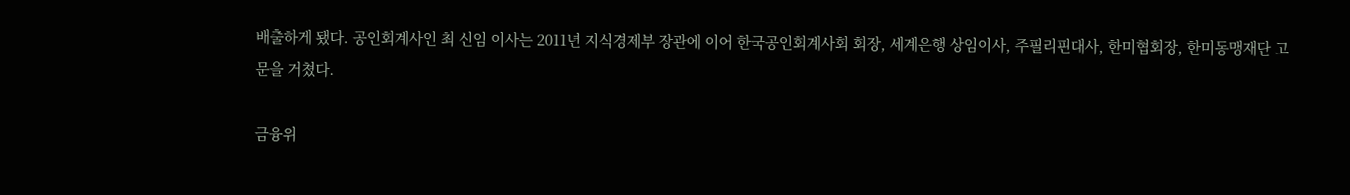배출하게 됐다. 공인회계사인 최 신임 이사는 2011년 지식경제부 장관에 이어 한국공인회계사회 회장, 세계은행 상임이사, 주필리핀대사, 한미협회장, 한미동맹재단 고문을 거쳤다.

금융위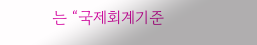는 “국제회계기준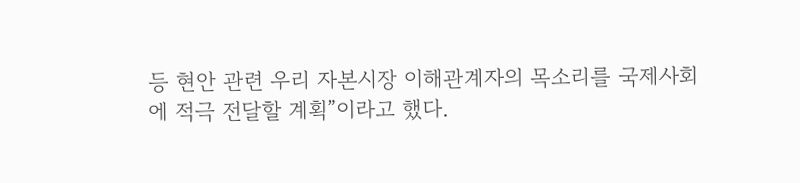등 현안 관련 우리 자본시장 이해관계자의 목소리를 국제사회에 적극 전달할 계획”이라고 했다.